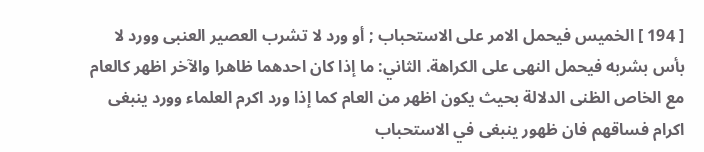[ 194 ] الخميس فيحمل الامر على الاستحباب ; أو ورد لا تشرب العصير العنبى وورد لا بأس بشربه فيحمل النهى على الكراهة. الثاني: ما إذا كان احدهما ظاهرا والآخر اظهر كالعام مع الخاص الظنى الدلالة بحيث يكون اظهر من العام كما إذا ورد اكرم العلماء وورد ينبغى اكرام فساقهم فان ظهور ينبغى في الاستحباب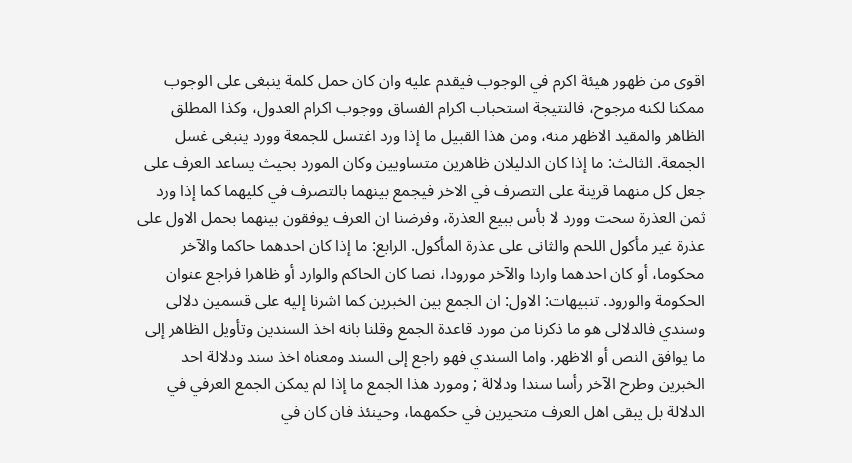اقوى من ظهور هيئة اكرم في الوجوب فيقدم عليه وان كان حمل كلمة ينبغى على الوجوب ممكنا لكنه مرجوح، فالنتيجة استحباب اكرام الفساق ووجوب اكرام العدول، وكذا المطلق الظاهر والمقيد الاظهر منه، ومن هذا القبيل ما إذا ورد اغتسل للجمعة وورد ينبغى غسل الجمعة. الثالث: ما إذا كان الدليلان ظاهرين متساويين وكان المورد بحيث يساعد العرف على جعل كل منهما قرينة على التصرف في الاخر فيجمع بينهما بالتصرف في كليهما كما إذا ورد ثمن العذرة سحت وورد لا بأس ببيع العذرة، وفرضنا ان العرف يوفقون بينهما بحمل الاول على عذرة غير مأكول اللحم والثانى على عذرة المأكول. الرابع: ما إذا كان احدهما حاكما والآخر محكوما، أو كان احدهما واردا والآخر مورودا، نصا كان الحاكم والوارد أو ظاهرا فراجع عنوان الحكومة والورود. تنبيهات: الاول: ان الجمع بين الخبرين كما اشرنا إليه على قسمين دلالى وسندي فالدلالى هو ما ذكرنا من مورد قاعدة الجمع وقلنا بانه اخذ السندين وتأويل الظاهر إلى ما يوافق النص أو الاظهر. واما السندي فهو راجع إلى السند ومعناه اخذ سند ودلالة احد الخبرين وطرح الآخر رأسا سندا ودلالة ; ومورد هذا الجمع ما إذا لم يمكن الجمع العرفي في الدلالة بل يبقى اهل العرف متحيرين في حكمهما، وحينئذ فان كان في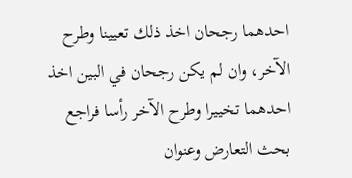احدهما رجحان اخذ ذلك تعيينا وطرح الآخر، وان لم يكن رجحان في البين اخذ احدهما تخييرا وطرح الآخر رأسا فراجع بحث التعارض وعنوان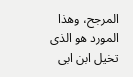المرجح، وهذا المورد هو الذى تخيل ابن ابى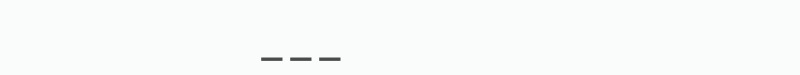___